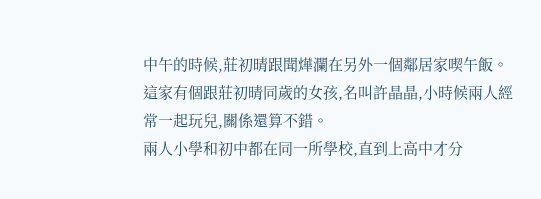中午的時候,莊初晴跟聞燁瀾在另外一個鄰居家喫午飯。
這家有個跟莊初晴同歲的女孩,名叫許晶晶,小時候兩人經常一起玩兒,關係還算不錯。
兩人小學和初中都在同一所學校,直到上高中才分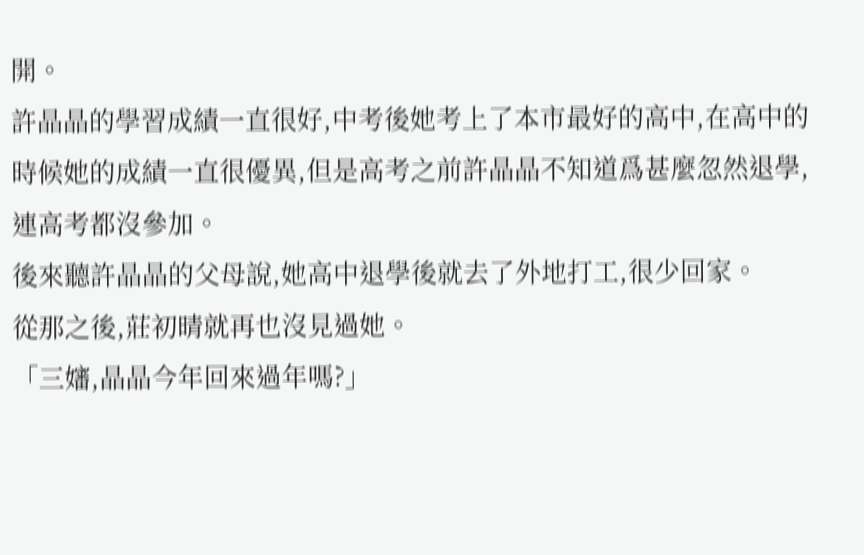開。
許晶晶的學習成績一直很好,中考後她考上了本市最好的高中,在高中的時候她的成績一直很優異,但是高考之前許晶晶不知道爲甚麼忽然退學,連高考都沒參加。
後來聽許晶晶的父母說,她高中退學後就去了外地打工,很少回家。
從那之後,莊初晴就再也沒見過她。
「三嬸,晶晶今年回來過年嗎?」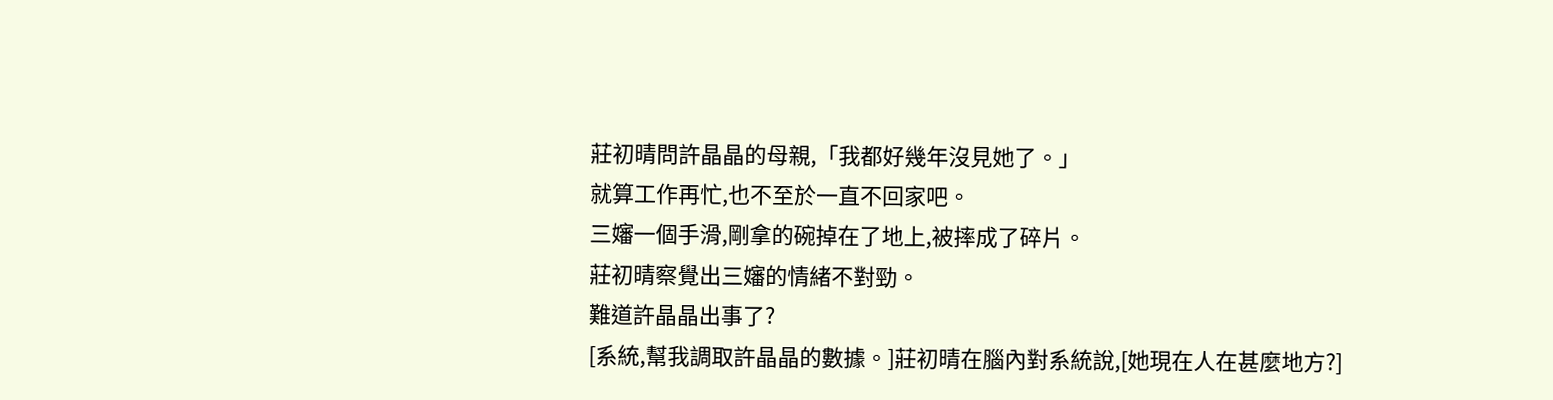莊初晴問許晶晶的母親,「我都好幾年沒見她了。」
就算工作再忙,也不至於一直不回家吧。
三嬸一個手滑,剛拿的碗掉在了地上,被摔成了碎片。
莊初晴察覺出三嬸的情緒不對勁。
難道許晶晶出事了?
[系統,幫我調取許晶晶的數據。]莊初晴在腦內對系統說,[她現在人在甚麼地方?]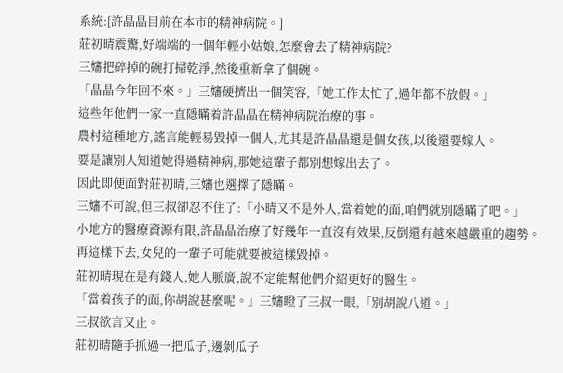系統:[許晶晶目前在本市的精神病院。]
莊初晴震驚,好端端的一個年輕小姑娘,怎麼會去了精神病院?
三嬸把碎掉的碗打掃乾淨,然後重新拿了個碗。
「晶晶今年回不來。」三嬸硬擠出一個笑容,「她工作太忙了,過年都不放假。」
這些年他們一家一直隱瞞着許晶晶在精神病院治療的事。
農村這種地方,謠言能輕易毀掉一個人,尤其是許晶晶還是個女孩,以後還要嫁人。
要是讓別人知道她得過精神病,那她這輩子都別想嫁出去了。
因此即便面對莊初晴,三嬸也選擇了隱瞞。
三嬸不可說,但三叔卻忍不住了:「小晴又不是外人,當着她的面,咱們就別隱瞞了吧。」
小地方的醫療資源有限,許晶晶治療了好幾年一直沒有效果,反倒還有越來越嚴重的趨勢。
再這樣下去,女兒的一輩子可能就要被這樣毀掉。
莊初晴現在是有錢人,她人脈廣,說不定能幫他們介紹更好的醫生。
「當着孩子的面,你胡說甚麼呢。」三嬸瞪了三叔一眼,「別胡說八道。」
三叔欲言又止。
莊初晴隨手抓過一把瓜子,邊剝瓜子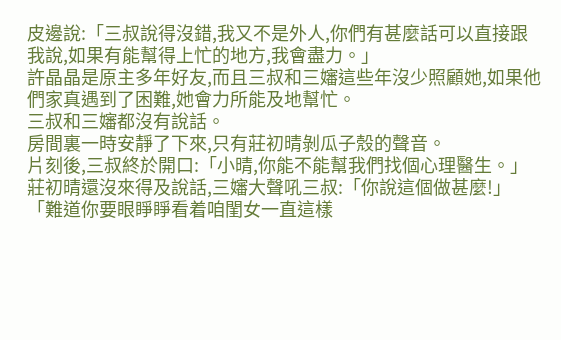皮邊說:「三叔說得沒錯,我又不是外人,你們有甚麼話可以直接跟我說,如果有能幫得上忙的地方,我會盡力。」
許晶晶是原主多年好友,而且三叔和三嬸這些年沒少照顧她,如果他們家真遇到了困難,她會力所能及地幫忙。
三叔和三嬸都沒有說話。
房間裏一時安靜了下來,只有莊初晴剝瓜子殼的聲音。
片刻後,三叔終於開口:「小晴,你能不能幫我們找個心理醫生。」
莊初晴還沒來得及說話,三嬸大聲吼三叔:「你說這個做甚麼!」
「難道你要眼睜睜看着咱閨女一直這樣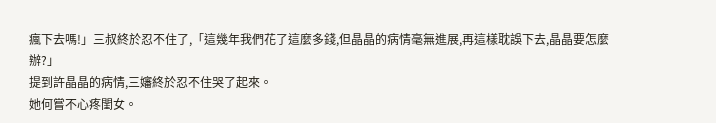瘋下去嗎!」三叔終於忍不住了,「這幾年我們花了這麼多錢,但晶晶的病情毫無進展,再這樣耽誤下去,晶晶要怎麼辦?」
提到許晶晶的病情,三嬸終於忍不住哭了起來。
她何嘗不心疼閨女。